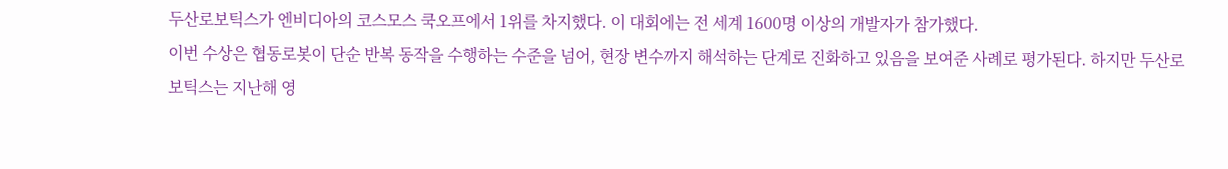두산로보틱스가 엔비디아의 코스모스 쿡오프에서 1위를 차지했다. 이 대회에는 전 세계 1600명 이상의 개발자가 참가했다.
이번 수상은 협동로봇이 단순 반복 동작을 수행하는 수준을 넘어, 현장 변수까지 해석하는 단계로 진화하고 있음을 보여준 사례로 평가된다. 하지만 두산로보틱스는 지난해 영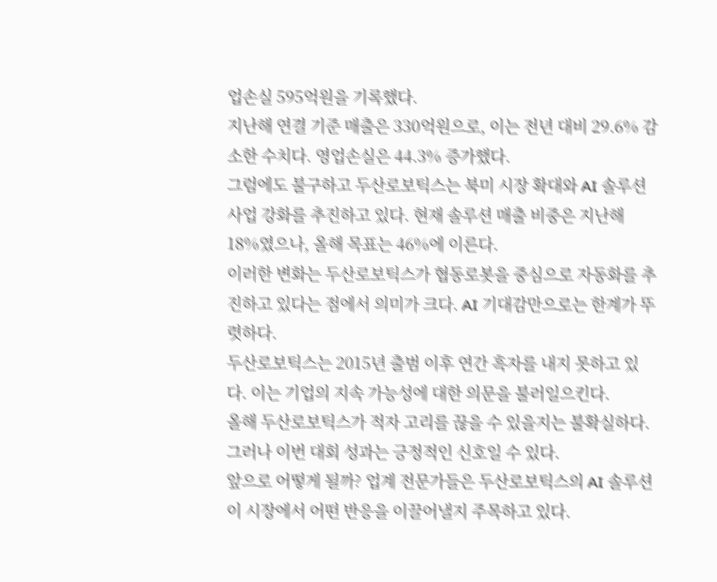업손실 595억원을 기록했다.
지난해 연결 기준 매출은 330억원으로, 이는 전년 대비 29.6% 감소한 수치다. 영업손실은 44.3% 증가했다.
그럼에도 불구하고 두산로보틱스는 북미 시장 확대와 AI 솔루션 사업 강화를 추진하고 있다. 현재 솔루션 매출 비중은 지난해 18%였으나, 올해 목표는 46%에 이른다.
이러한 변화는 두산로보틱스가 협동로봇을 중심으로 자동화를 추진하고 있다는 점에서 의미가 크다. AI 기대감만으로는 한계가 뚜렷하다.
두산로보틱스는 2015년 출범 이후 연간 흑자를 내지 못하고 있다. 이는 기업의 지속 가능성에 대한 의문을 불러일으킨다.
올해 두산로보틱스가 적자 고리를 끊을 수 있을지는 불확실하다. 그러나 이번 대회 성과는 긍정적인 신호일 수 있다.
앞으로 어떻게 될까? 업계 전문가들은 두산로보틱스의 AI 솔루션이 시장에서 어떤 반응을 이끌어낼지 주목하고 있다.